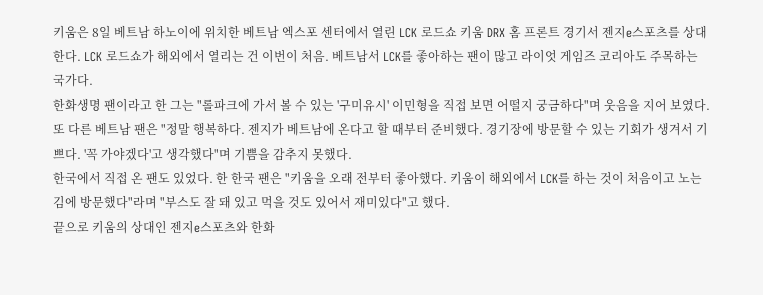키움은 8일 베트남 하노이에 위치한 베트남 엑스포 센터에서 열린 LCK 로드쇼 키움 DRX 홈 프론트 경기서 젠지e스포츠를 상대한다. LCK 로드쇼가 해외에서 열리는 건 이번이 처음. 베트남서 LCK를 좋아하는 팬이 많고 라이엇 게임즈 코리아도 주목하는 국가다.
한화생명 팬이라고 한 그는 "롤파크에 가서 볼 수 있는 '구미유시' 이민형을 직접 보면 어떨지 궁금하다"며 웃음을 지어 보였다.
또 다른 베트남 팬은 "정말 행복하다. 젠지가 베트남에 온다고 할 때부터 준비했다. 경기장에 방문할 수 있는 기회가 생겨서 기쁘다. '꼭 가야겠다'고 생각했다"며 기쁨을 감추지 못했다.
한국에서 직접 온 팬도 있었다. 한 한국 팬은 "키움을 오래 전부터 좋아했다. 키움이 해외에서 LCK를 하는 것이 처음이고 노는 김에 방문했다"라며 "부스도 잘 돼 있고 먹을 것도 있어서 재미있다"고 했다.
끝으로 키움의 상대인 젠지e스포츠와 한화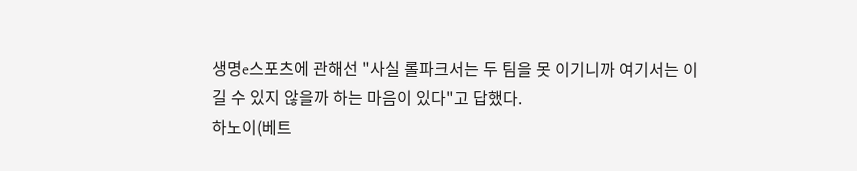생명e스포츠에 관해선 "사실 롤파크서는 두 팀을 못 이기니까 여기서는 이길 수 있지 않을까 하는 마음이 있다"고 답했다.
하노이(베트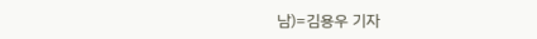남)=김용우 기자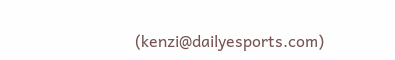(kenzi@dailyesports.com)